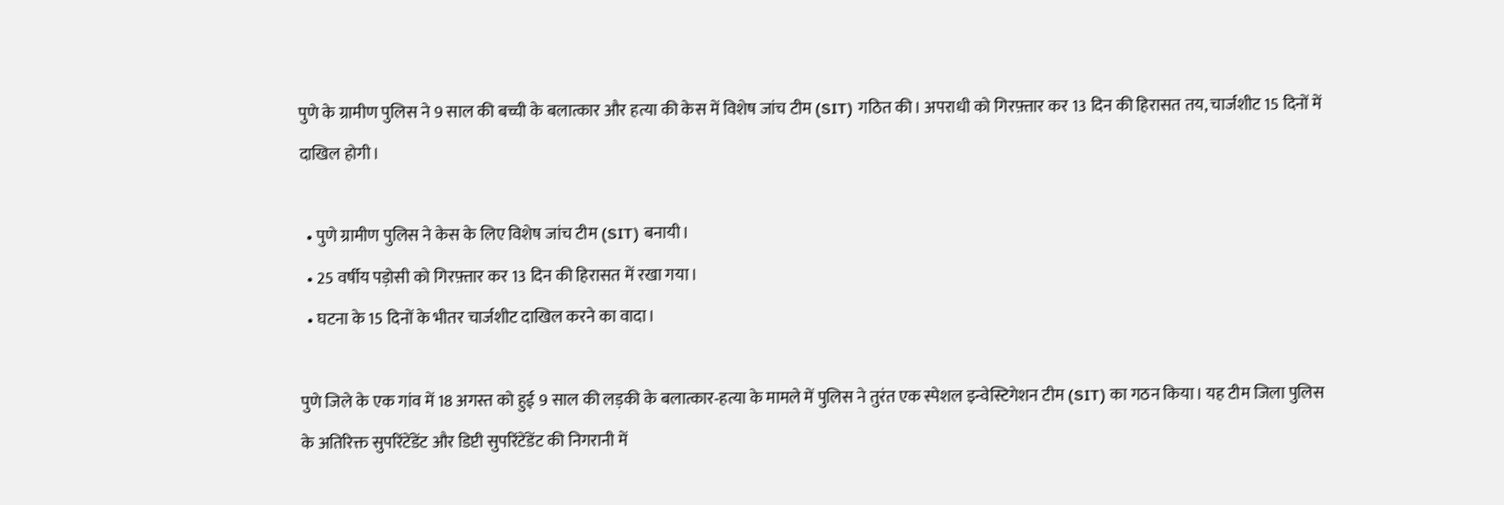पुणे के ग्रामीण पुलिस ने 9 साल की बच्ची के बलात्कार और हत्या की केस में विशेष जांच टीम (SIT) गठित की। अपराधी को गिरफ़्तार कर 13 दिन की हिरासत तय, चार्जशीट 15 दिनों में दाखिल होगी।

  • पुणे ग्रामीण पुलिस ने केस के लिए विशेष जांच टीम (SIT) बनायी।
  • 25 वर्षीय पड़ोसी को गिरफ़्तार कर 13 दिन की हिरासत में रखा गया।
  • घटना के 15 दिनों के भीतर चार्जशीट दाखिल करने का वादा।

पुणे जिले के एक गांव में 18 अगस्त को हुई 9 साल की लड़की के बलात्कार‑हत्या के मामले में पुलिस ने तुरंत एक स्पेशल इन्वेस्टिगेशन टीम (SIT) का गठन किया। यह टीम जिला पुलिस के अतिरिक्त सुपरिंटेंडेंट और डिप्टी सुपरिंटेंडेंट की निगरानी में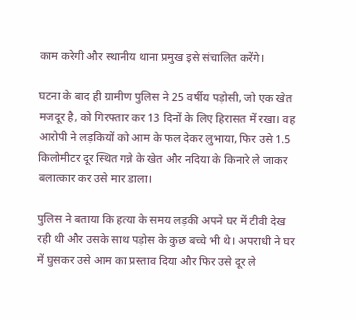काम करेगी और स्थानीय थाना प्रमुख इसे संचालित करेंगे।

घटना के बाद ही ग्रामीण पुलिस ने 25 वर्षीय पड़ोसी, जो एक खेत मजदूर है, को गिरफ्तार कर 13 दिनों के लिए हिरासत में रखा। वह आरोपी ने लड़कियों को आम के फल देकर लुभाया, फिर उसे 1.5 किलोमीटर दूर स्थित गन्ने के खेत और नदिया के किनारे ले जाकर बलात्कार कर उसे मार डाला।

पुलिस ने बताया कि हत्या के समय लड़की अपने घर में टीवी देख रही थी और उसके साथ पड़ोस के कुछ बच्चे भी थे। अपराधी ने घर में घुसकर उसे आम का प्रस्ताव दिया और फिर उसे दूर ले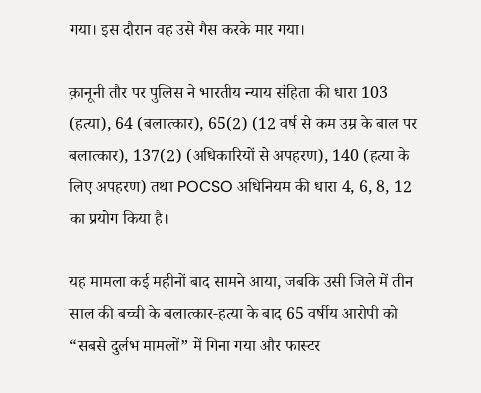गया। इस दौरान वह उसे गैस करके मार गया।

क़ानूनी तौर पर पुलिस ने भारतीय न्याय संहिता की धारा 103 (हत्या), 64 (बलात्कार), 65(2) (12 वर्ष से कम उम्र के बाल पर बलात्कार), 137(2) (अधिकारियों से अपहरण), 140 (हत्या के लिए अपहरण) तथा POCSO अधिनियम की धारा 4, 6, 8, 12 का प्रयोग किया है।

यह मामला कई महीनों बाद सामने आया, जबकि उसी जिले में तीन साल की बच्ची के बलात्कार‑हत्या के बाद 65 वर्षीय आरोपी को “सबसे दुर्लभ मामलों” में गिना गया और फास्टर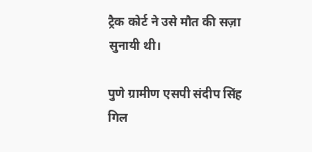ट्रैक कोर्ट ने उसे मौत की सज़ा सुनायी थी।

पुणे ग्रामीण एसपी संदीप सिंह गिल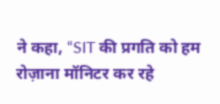ने कहा, “SIT की प्रगति को हम रोज़ाना मॉनिटर कर रहे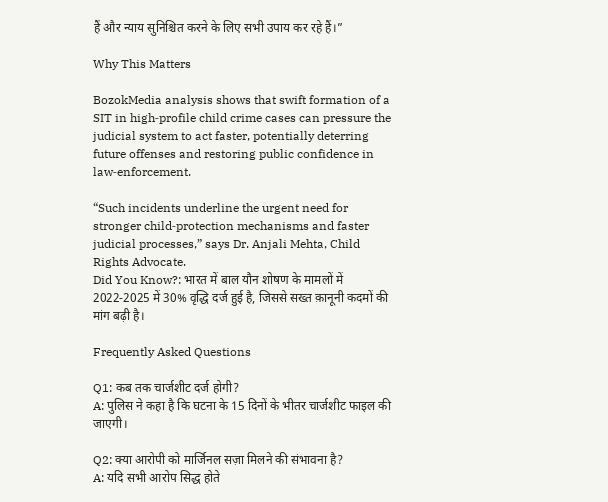हैं और न्याय सुनिश्चित करने के लिए सभी उपाय कर रहे हैं।”

Why This Matters

BozokMedia analysis shows that swift formation of a SIT in high‑profile child crime cases can pressure the judicial system to act faster, potentially deterring future offenses and restoring public confidence in law‑enforcement.

“Such incidents underline the urgent need for stronger child‑protection mechanisms and faster judicial processes,” says Dr. Anjali Mehta, Child Rights Advocate.
Did You Know?: भारत में बाल यौन शोषण के मामलों में 2022‑2025 में 30% वृद्धि दर्ज हुई है, जिससे सख्त क़ानूनी कदमों की मांग बढ़ी है।

Frequently Asked Questions

Q1: कब तक चार्जशीट दर्ज होगी?
A: पुलिस ने कहा है कि घटना के 15 दिनों के भीतर चार्जशीट फाइल की जाएगी।

Q2: क्या आरोपी को मार्जिनल सज़ा मिलने की संभावना है?
A: यदि सभी आरोप सिद्ध होते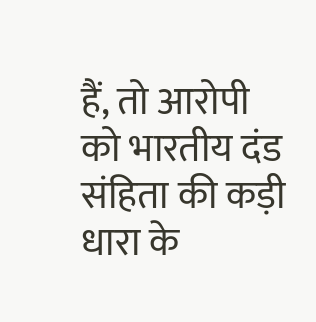हैं, तो आरोपी को भारतीय दंड संहिता की कड़ी धारा के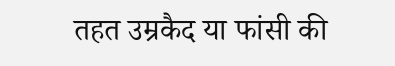तहत उम्रकैद या फांसी की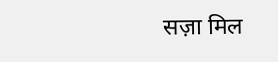सज़ा मिल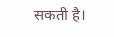सकती है।